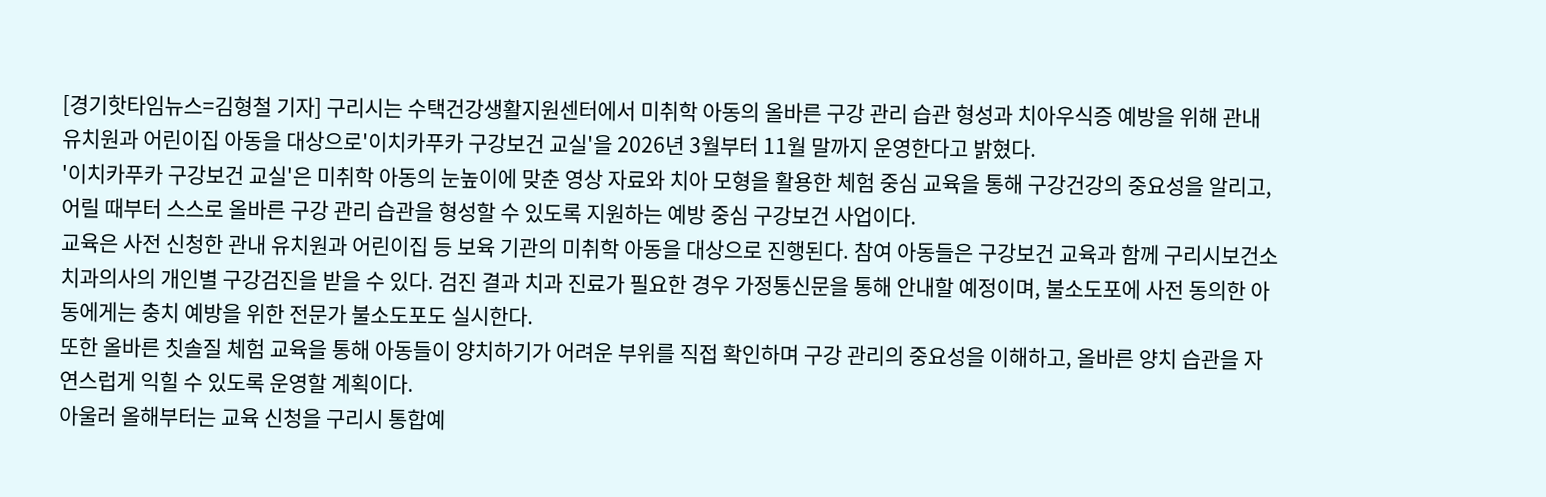[경기핫타임뉴스=김형철 기자] 구리시는 수택건강생활지원센터에서 미취학 아동의 올바른 구강 관리 습관 형성과 치아우식증 예방을 위해 관내 유치원과 어린이집 아동을 대상으로'이치카푸카 구강보건 교실'을 2026년 3월부터 11월 말까지 운영한다고 밝혔다.
'이치카푸카 구강보건 교실'은 미취학 아동의 눈높이에 맞춘 영상 자료와 치아 모형을 활용한 체험 중심 교육을 통해 구강건강의 중요성을 알리고, 어릴 때부터 스스로 올바른 구강 관리 습관을 형성할 수 있도록 지원하는 예방 중심 구강보건 사업이다.
교육은 사전 신청한 관내 유치원과 어린이집 등 보육 기관의 미취학 아동을 대상으로 진행된다. 참여 아동들은 구강보건 교육과 함께 구리시보건소 치과의사의 개인별 구강검진을 받을 수 있다. 검진 결과 치과 진료가 필요한 경우 가정통신문을 통해 안내할 예정이며, 불소도포에 사전 동의한 아동에게는 충치 예방을 위한 전문가 불소도포도 실시한다.
또한 올바른 칫솔질 체험 교육을 통해 아동들이 양치하기가 어려운 부위를 직접 확인하며 구강 관리의 중요성을 이해하고, 올바른 양치 습관을 자연스럽게 익힐 수 있도록 운영할 계획이다.
아울러 올해부터는 교육 신청을 구리시 통합예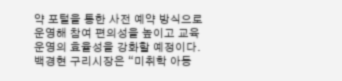약 포털을 통한 사전 예약 방식으로 운영해 참여 편의성을 높이고 교육 운영의 효율성을 강화할 예정이다.
백경현 구리시장은 “미취학 아동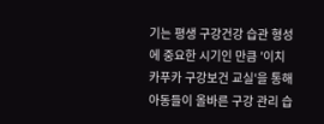기는 평생 구강건강 습관 형성에 중요한 시기인 만큼 '이치카푸카 구강보건 교실'을 통해 아동들이 올바른 구강 관리 습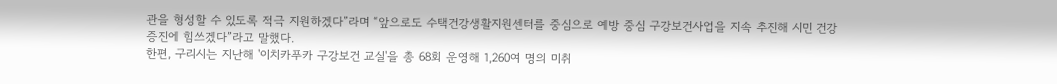관을 형성할 수 있도록 적극 지원하겠다”라며 “앞으로도 수택건강생활지원센터를 중심으로 예방 중심 구강보건사업을 지속 추진해 시민 건강 증진에 힘쓰겠다”라고 말했다.
한편, 구리시는 지난해 '이치카푸카 구강보건 교실'을 총 68회 운영해 1,260여 명의 미취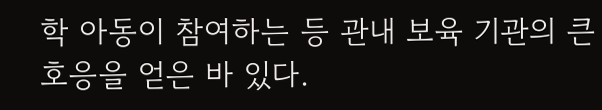학 아동이 참여하는 등 관내 보육 기관의 큰 호응을 얻은 바 있다.